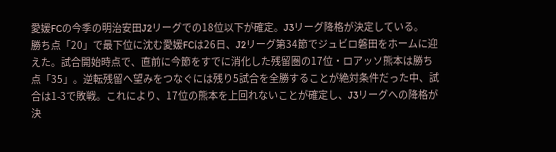愛媛FCの今季の明治安田J2リーグでの18位以下が確定。J3リーグ降格が決定している。
勝ち点「20」で最下位に沈む愛媛FCは26日、J2リーグ第34節でジュビロ磐田をホームに迎えた。試合開始時点で、直前に今節をすでに消化した残留圏の17位・ロアッソ熊本は勝ち点「35」。逆転残留へ望みをつなぐには残り5試合を全勝することが絶対条件だった中、試合は1-3で敗戦。これにより、17位の熊本を上回れないことが確定し、J3リーグへの降格が決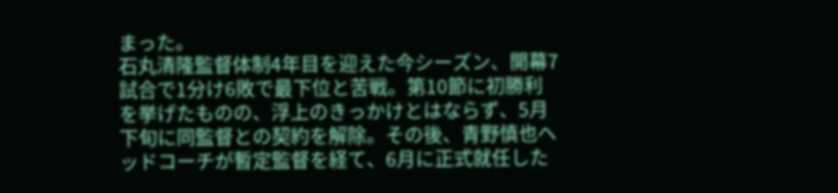まった。
石丸清隆監督体制4年目を迎えた今シーズン、開幕7試合で1分け6敗で最下位と苦戦。第10節に初勝利を挙げたものの、浮上のきっかけとはならず、5月下旬に同監督との契約を解除。その後、青野慎也ヘッドコーチが暫定監督を経て、6月に正式就任した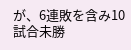が、6連敗を含み10試合未勝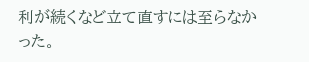利が続くなど立て直すには至らなかった。